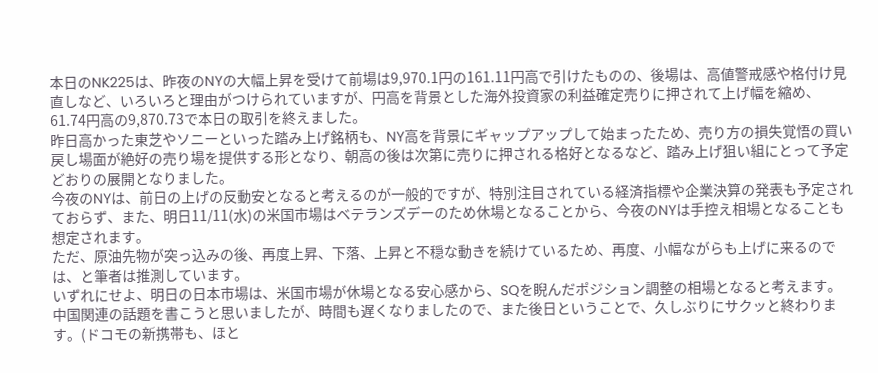本日のNK225は、昨夜のNYの大幅上昇を受けて前場は9,970.1円の161.11円高で引けたものの、後場は、高値警戒感や格付け見直しなど、いろいろと理由がつけられていますが、円高を背景とした海外投資家の利益確定売りに押されて上げ幅を縮め、61.74円高の9,870.73で本日の取引を終えました。
昨日高かった東芝やソニーといった踏み上げ銘柄も、NY高を背景にギャップアップして始まったため、売り方の損失覚悟の買い戻し場面が絶好の売り場を提供する形となり、朝高の後は次第に売りに押される格好となるなど、踏み上げ狙い組にとって予定どおりの展開となりました。
今夜のNYは、前日の上げの反動安となると考えるのが一般的ですが、特別注目されている経済指標や企業決算の発表も予定されておらず、また、明日11/11(水)の米国市場はベテランズデーのため休場となることから、今夜のNYは手控え相場となることも想定されます。
ただ、原油先物が突っ込みの後、再度上昇、下落、上昇と不穏な動きを続けているため、再度、小幅ながらも上げに来るのでは、と筆者は推測しています。
いずれにせよ、明日の日本市場は、米国市場が休場となる安心感から、SQを睨んだポジション調整の相場となると考えます。
中国関連の話題を書こうと思いましたが、時間も遅くなりましたので、また後日ということで、久しぶりにサクッと終わります。(ドコモの新携帯も、ほと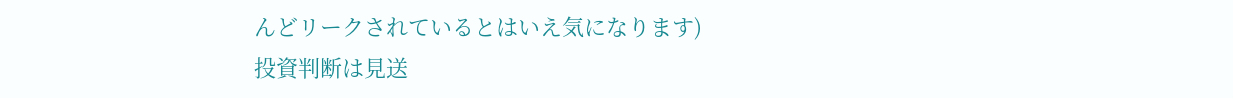んどリークされているとはいえ気になります)
投資判断は見送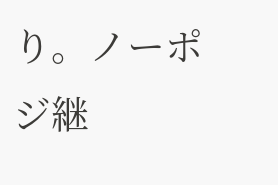り。ノーポジ継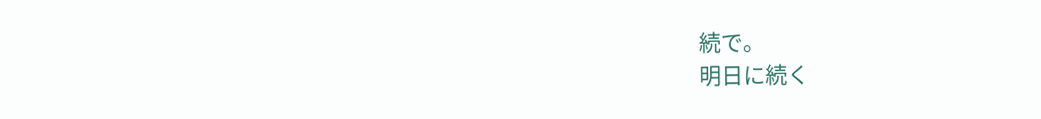続で。
明日に続く